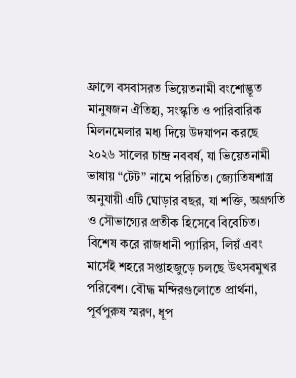ফ্রান্সে বসবাসরত ভিয়েতনামী বংশোদ্ভূত মানুষজন ঐতিহ্য, সংস্কৃতি ও পারিবারিক মিলনমেলার মধ্য দিয়ে উদযাপন করছে ২০২৬ সালের চান্দ্র নববর্ষ, যা ভিয়েতনামী ভাষায় “টেট” নামে পরিচিত। জ্যোতিষশাস্ত্র অনুযায়ী এটি ঘোড়ার বছর, যা শক্তি, অগ্রগতি ও সৌভাগ্যের প্রতীক হিসেবে বিবেচিত।
বিশেষ করে রাজধানী প্যারিস, লিয়ঁ এবং মার্সেই শহরে সপ্তাহজুড়ে চলছে উৎসবমুখর পরিবেশ। বৌদ্ধ মন্দিরগুলোতে প্রার্থনা, পূর্বপুরুষ স্মরণ, ধূপ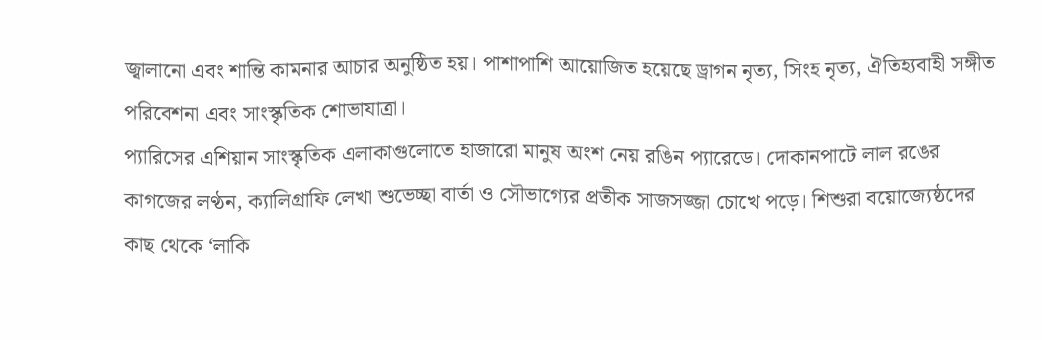জ্বালানো এবং শান্তি কামনার আচার অনুষ্ঠিত হয়। পাশাপাশি আয়োজিত হয়েছে ড্রাগন নৃত্য, সিংহ নৃত্য, ঐতিহ্যবাহী সঙ্গীত পরিবেশনা এবং সাংস্কৃতিক শোভাযাত্রা।
প্যারিসের এশিয়ান সাংস্কৃতিক এলাকাগুলোতে হাজারো মানুষ অংশ নেয় রঙিন প্যারেডে। দোকানপাটে লাল রঙের কাগজের লণ্ঠন, ক্যালিগ্রাফি লেখা শুভেচ্ছা বার্তা ও সৌভাগ্যের প্রতীক সাজসজ্জা চোখে পড়ে। শিশুরা বয়োজ্যেষ্ঠদের কাছ থেকে ‘লাকি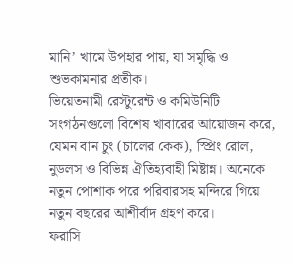মানি’ খামে উপহার পায়, যা সমৃদ্ধি ও শুভকামনার প্রতীক।
ভিয়েতনামী রেস্টুরেন্ট ও কমিউনিটি সংগঠনগুলো বিশেষ খাবারের আয়োজন করে, যেমন বান চুং (চালের কেক), স্প্রিং রোল, নুডলস ও বিভিন্ন ঐতিহ্যবাহী মিষ্টান্ন। অনেকে নতুন পোশাক পরে পরিবারসহ মন্দিরে গিয়ে নতুন বছরের আশীর্বাদ গ্রহণ করে।
ফরাসি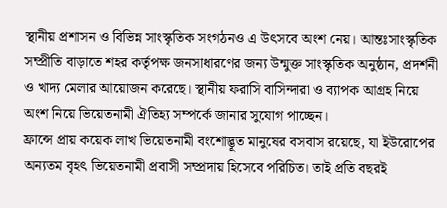স্থানীয় প্রশাসন ও বিভিন্ন সাংস্কৃতিক সংগঠনও এ উৎসবে অংশ নেয়। আন্তঃসাংস্কৃতিক সম্প্রীতি বাড়াতে শহর কর্তৃপক্ষ জনসাধারণের জন্য উন্মুক্ত সাংস্কৃতিক অনুষ্ঠান, প্রদর্শনী ও খাদ্য মেলার আয়োজন করেছে। স্থানীয় ফরাসি বাসিন্দারা ও ব্যাপক আগ্রহ নিয়ে অংশ নিয়ে ভিয়েতনামী ঐতিহ্য সম্পর্কে জানার সুযোগ পাচ্ছেন।
ফ্রান্সে প্রায় কয়েক লাখ ভিয়েতনামী বংশোদ্ভূত মানুষের বসবাস রয়েছে, যা ইউরোপের অন্যতম বৃহৎ ভিয়েতনামী প্রবাসী সম্প্রদায় হিসেবে পরিচিত। তাই প্রতি বছরই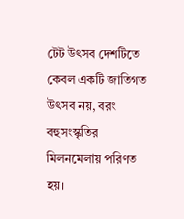টেট উৎসব দেশটিতে কেবল একটি জাতিগত উৎসব নয়, বরং বহুসংস্কৃতির মিলনমেলায় পরিণত হয়।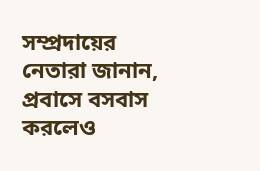সম্প্রদায়ের নেতারা জানান, প্রবাসে বসবাস করলেও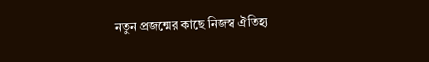নতুন প্রজন্মের কাছে নিজস্ব ঐতিহ্য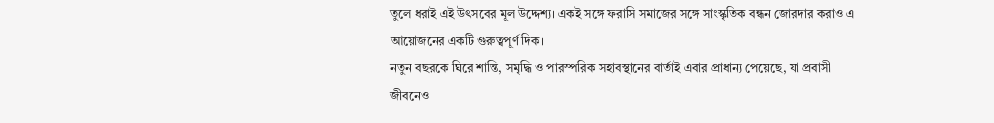তুলে ধরাই এই উৎসবের মূল উদ্দেশ্য। একই সঙ্গে ফরাসি সমাজের সঙ্গে সাংস্কৃতিক বন্ধন জোরদার করাও এ আয়োজনের একটি গুরুত্বপূর্ণ দিক।
নতুন বছরকে ঘিরে শান্তি, সমৃদ্ধি ও পারস্পরিক সহাবস্থানের বার্তাই এবার প্রাধান্য পেয়েছে, যা প্রবাসী জীবনেও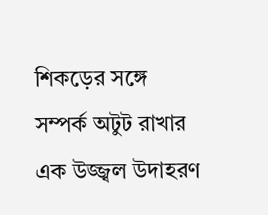শিকড়ের সঙ্গে সম্পর্ক অটুট রাখার এক উজ্জ্বল উদাহরণ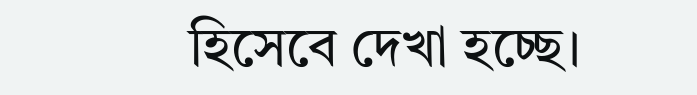হিসেবে দেখা হচ্ছে।